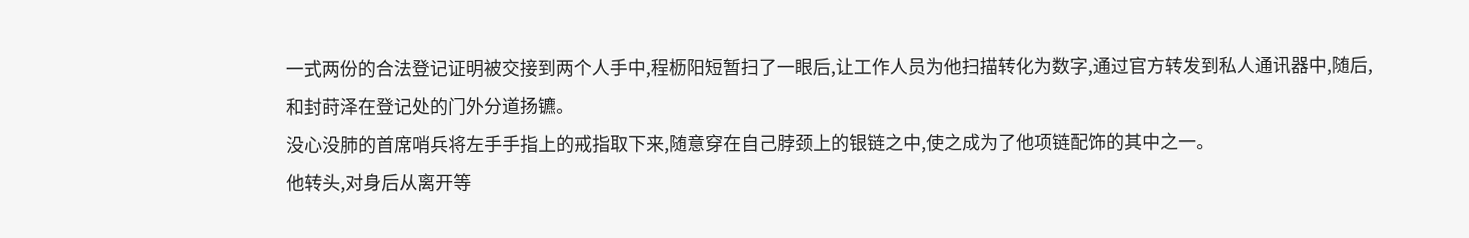一式两份的合法登记证明被交接到两个人手中,程枥阳短暂扫了一眼后,让工作人员为他扫描转化为数字,通过官方转发到私人通讯器中,随后,和封莳泽在登记处的门外分道扬镳。
没心没肺的首席哨兵将左手手指上的戒指取下来,随意穿在自己脖颈上的银链之中,使之成为了他项链配饰的其中之一。
他转头,对身后从离开等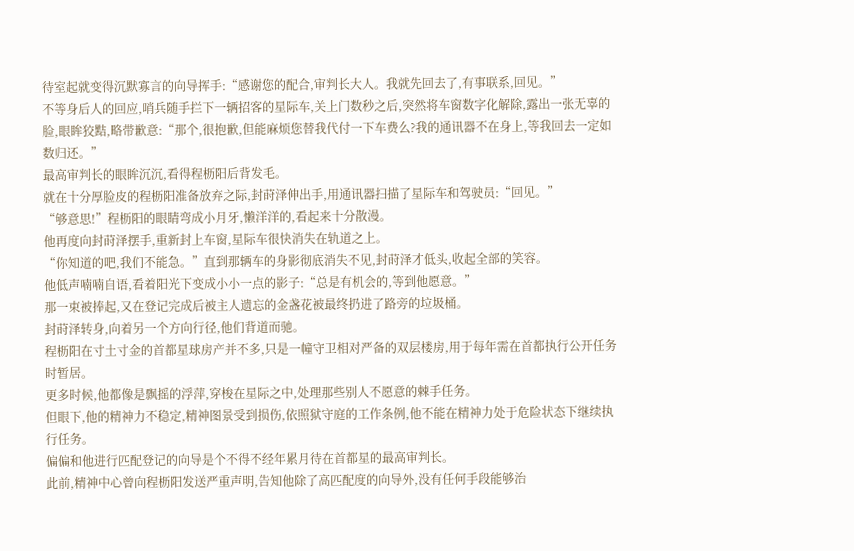待室起就变得沉默寡言的向导挥手:“感谢您的配合,审判长大人。我就先回去了,有事联系,回见。”
不等身后人的回应,哨兵随手拦下一辆招客的星际车,关上门数秒之后,突然将车窗数字化解除,露出一张无辜的脸,眼眸狡黠,略带歉意:“那个,很抱歉,但能麻烦您替我代付一下车费么?我的通讯器不在身上,等我回去一定如数归还。”
最高审判长的眼眸沉沉,看得程枥阳后背发毛。
就在十分厚脸皮的程枥阳准备放弃之际,封莳泽伸出手,用通讯器扫描了星际车和驾驶员:“回见。”
“够意思!”程枥阳的眼睛弯成小月牙,懒洋洋的,看起来十分散漫。
他再度向封莳泽摆手,重新封上车窗,星际车很快消失在轨道之上。
“你知道的吧,我们不能急。”直到那辆车的身影彻底消失不见,封莳泽才低头,收起全部的笑容。
他低声喃喃自语,看着阳光下变成小小一点的影子:“总是有机会的,等到他愿意。”
那一束被捧起,又在登记完成后被主人遗忘的金盏花被最终扔进了路旁的垃圾桶。
封莳泽转身,向着另一个方向行径,他们背道而驰。
程枥阳在寸土寸金的首都星球房产并不多,只是一幢守卫相对严备的双层楼房,用于每年需在首都执行公开任务时暂居。
更多时候,他都像是飘摇的浮萍,穿梭在星际之中,处理那些别人不愿意的棘手任务。
但眼下,他的精神力不稳定,精神图景受到损伤,依照狱守庭的工作条例,他不能在精神力处于危险状态下继续执行任务。
偏偏和他进行匹配登记的向导是个不得不经年累月待在首都星的最高审判长。
此前,精神中心曾向程枥阳发送严重声明,告知他除了高匹配度的向导外,没有任何手段能够治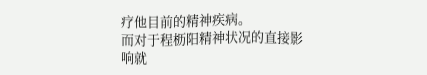疗他目前的精神疾病。
而对于程枥阳精神状况的直接影响就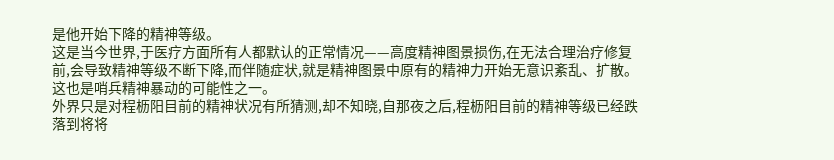是他开始下降的精神等级。
这是当今世界,于医疗方面所有人都默认的正常情况——高度精神图景损伤,在无法合理治疗修复前,会导致精神等级不断下降,而伴随症状,就是精神图景中原有的精神力开始无意识紊乱、扩散。
这也是哨兵精神暴动的可能性之一。
外界只是对程枥阳目前的精神状况有所猜测,却不知晓,自那夜之后,程枥阳目前的精神等级已经跌落到将将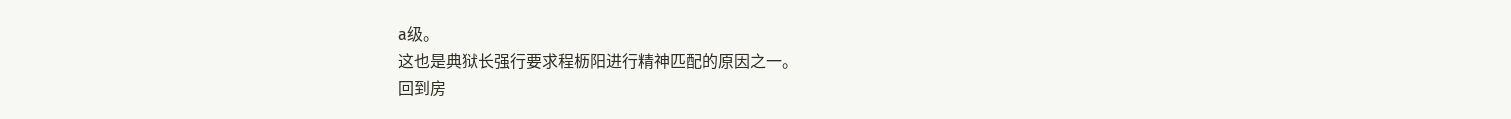a级。
这也是典狱长强行要求程枥阳进行精神匹配的原因之一。
回到房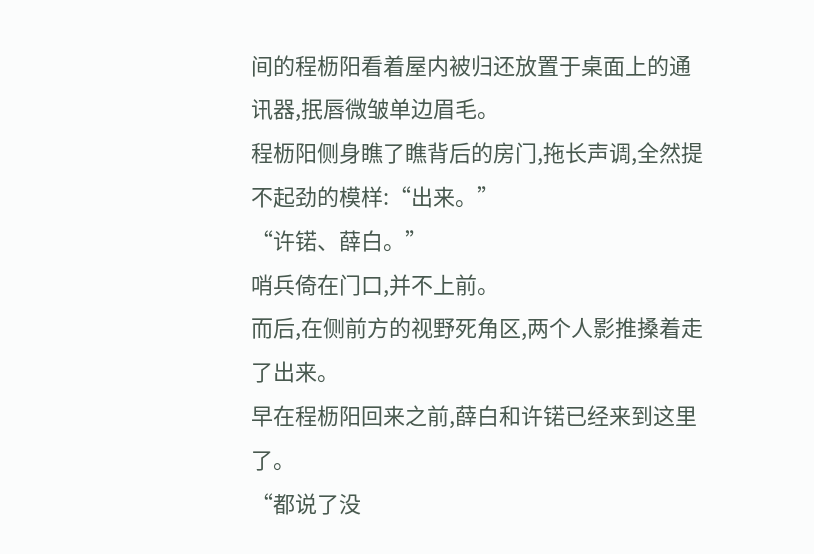间的程枥阳看着屋内被归还放置于桌面上的通讯器,抿唇微皱单边眉毛。
程枥阳侧身瞧了瞧背后的房门,拖长声调,全然提不起劲的模样:“出来。”
“许锘、薛白。”
哨兵倚在门口,并不上前。
而后,在侧前方的视野死角区,两个人影推搡着走了出来。
早在程枥阳回来之前,薛白和许锘已经来到这里了。
“都说了没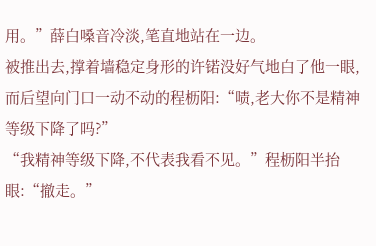用。”薛白嗓音冷淡,笔直地站在一边。
被推出去,撑着墙稳定身形的许锘没好气地白了他一眼,而后望向门口一动不动的程枥阳:“啧,老大你不是精神等级下降了吗?”
“我精神等级下降,不代表我看不见。”程枥阳半抬眼:“撤走。”